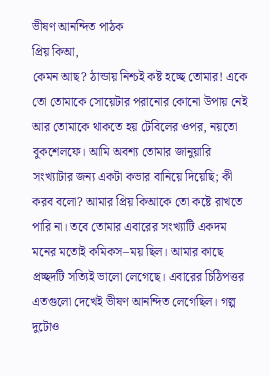ভীষণ আনন্দিত পাঠক
প্রিয় কিআ,
কেমন আছ? ঠান্ডায় নিশ্চই কষ্ট হচ্ছে তোমার! একে তো তোমাকে সোয়েটার পরানোর কোনো উপায় নেই আর তোমাকে থাকতে হয় টেবিলের ওপর, নয়তো বুকশেলফে। আমি অবশ্য তোমার জানুয়ারি সংখ্যাটার জন্য একটা কভার বানিয়ে দিয়েছি; কী করব বলো? আমার প্রিয় কিআকে তো কষ্টে রাখতে পারি না। তবে তোমার এবারের সংখ্যাটি একদম মনের মতোই কমিকস–ময় ছিল। আমার কাছে প্রচ্ছদটি সত্যিই ভালো লেগেছে। এবারের চিঠিপত্তর এতগুলো দেখেই ভীষণ আনন্দিত লেগেছিল। গল্প দুটোও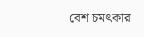বেশ চমৎকার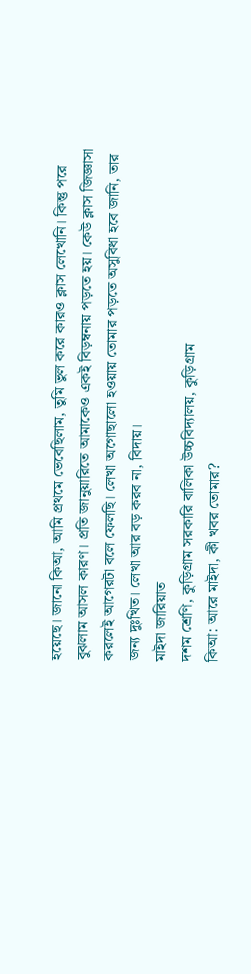হয়েছে। জানো কিআ, আমি প্রথমে ভেবেছিলাম, তুমি ভুল করে কারও ক্লাস লেখোনি। কিন্তু পরে বুঝলাম আসল কারণ। প্রতি জানুয়ারিতে আমাকেও একই বিড়ম্বনায় পড়তে হয়। কেউ ক্লাস জিজ্ঞাসা করলেই আগেরটা বলে ফেলছি। লেখা অগোছালো হওয়ায় তোমার পড়তে অসুবিধা হবে জানি, তার জন্য দুঃখিত। লেখা আর বড় করব না, বিদায়।
মাইদা জারিয়াত
দশম শ্রেণি, কুড়িগ্রাম সরকারি বালিকা উচ্চবিদ্যালয়, কুড়িগ্রাম
কিআ: আরে মাইদা, কী খবর তোমার?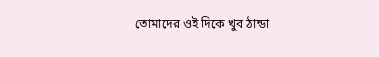তোমাদের ওই দিকে খুব ঠান্ডা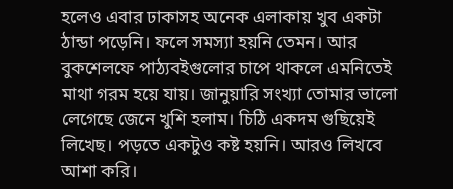হলেও এবার ঢাকাসহ অনেক এলাকায় খুব একটা ঠান্ডা পড়েনি। ফলে সমস্যা হয়নি তেমন। আর বুকশেলফে পাঠ্যবইগুলোর চাপে থাকলে এমনিতেই মাথা গরম হয়ে যায়। জানুয়ারি সংখ্যা তোমার ভালো লেগেছে জেনে খুশি হলাম। চিঠি একদম গুছিয়েই লিখেছ। পড়তে একটুও কষ্ট হয়নি। আরও লিখবে আশা করি।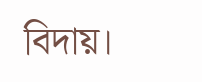বিদায়।